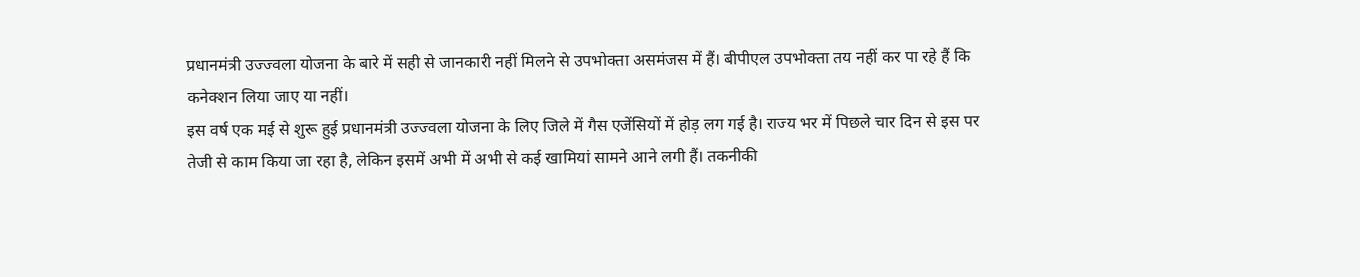प्रधानमंत्री उज्ज्वला योजना के बारे में सही से जानकारी नहीं मिलने से उपभोक्ता असमंजस में हैं। बीपीएल उपभोक्ता तय नहीं कर पा रहे हैं कि कनेक्शन लिया जाए या नहीं।
इस वर्ष एक मई से शुरू हुई प्रधानमंत्री उज्ज्वला योजना के लिए जिले में गैस एजेंसियों में होड़ लग गई है। राज्य भर में पिछले चार दिन से इस पर तेजी से काम किया जा रहा है, लेकिन इसमें अभी में अभी से कई खामियां सामने आने लगी हैं। तकनीकी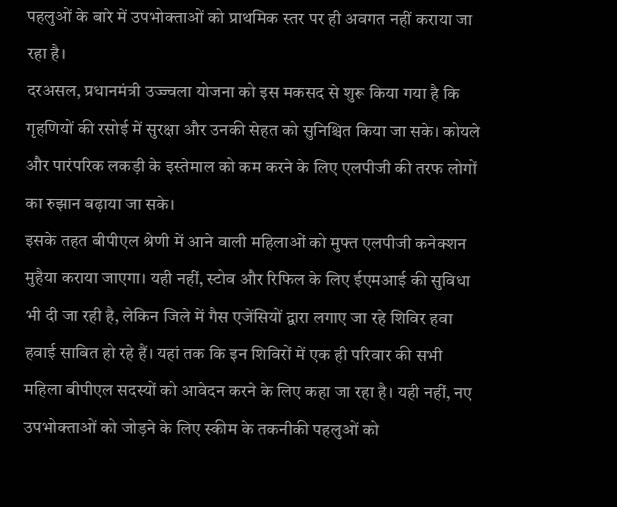पहलुओं के बारे में उपभोक्ताओं को प्राथमिक स्तर पर ही अवगत नहीं कराया जा रहा है।
दरअसल, प्रधानमंत्री उज्ज्वला योजना को इस मकसद से शुरू किया गया है कि गृहणियों की रसोई में सुरक्षा और उनकी सेहत को सुनिश्चित किया जा सके। कोयले और पारंपरिक लकड़ी के इस्तेमाल को कम करने के लिए एलपीजी की तरफ लोगों का रुझान बढ़ाया जा सके।
इसके तहत बीपीएल श्रेणी में आने वाली महिलाओं को मुफ्त एलपीजी कनेक्शन मुहैया कराया जाएगा। यही नहीं, स्टोव और रिफिल के लिए ईएमआई की सुविधा भी दी जा रही है, लेकिन जिले में गैस एजेंसियों द्वारा लगाए जा रहे शिविर हवा हवाई साबित हो रहे हैं। यहां तक कि इन शिविरों में एक ही परिवार की सभी महिला बीपीएल सदस्यों को आवेदन करने के लिए कहा जा रहा है। यही नहीं, नए उपभोक्ताओं को जोड़ने के लिए स्कीम के तकनीकी पहलुओं को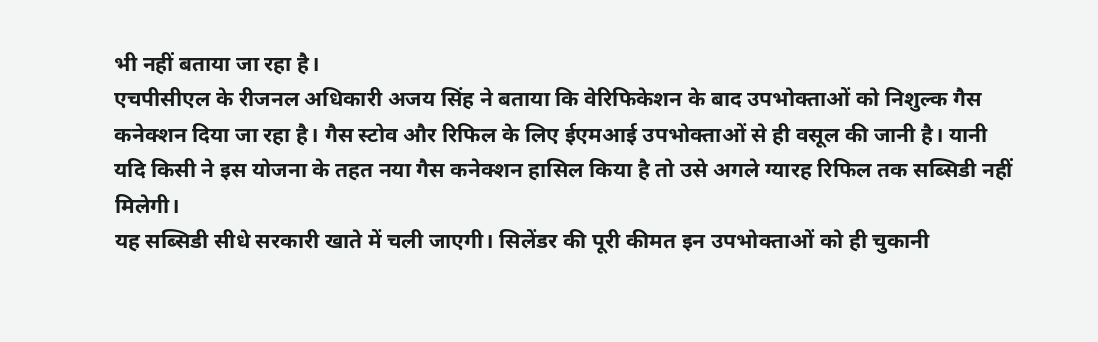भी नहीं बताया जा रहा है।
एचपीसीएल के रीजनल अधिकारी अजय सिंह ने बताया कि वेरिफिकेशन के बाद उपभोक्ताओं को निशुल्क गैस कनेक्शन दिया जा रहा है। गैस स्टोव और रिफिल के लिए ईएमआई उपभोक्ताओं से ही वसूल की जानी है। यानी यदि किसी ने इस योजना के तहत नया गैस कनेक्शन हासिल किया है तो उसे अगले ग्यारह रिफिल तक सब्सिडी नहीं मिलेगी।
यह सब्सिडी सीधे सरकारी खाते में चली जाएगी। सिलेंडर की पूरी कीमत इन उपभोक्ताओं को ही चुकानी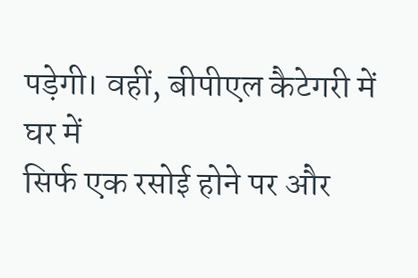पड़ेगी। वहीं, बीपीएल कैटेगरी में घर में
सिर्फ एक रसोई होने पर और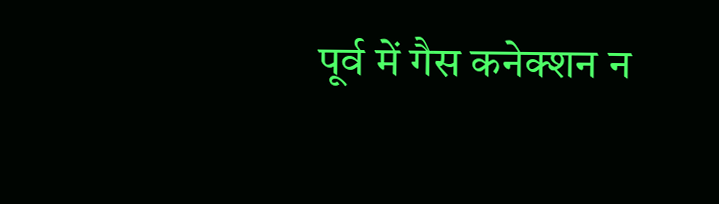पूर्व में गैस कनेक्शन न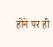होने पर ही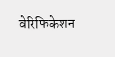वेरिफिकेशन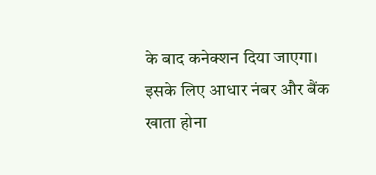के बाद कनेक्शन दिया जाएगा। इसके लिए आधार नंबर और बैंक खाता होना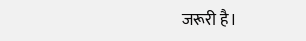जरूरी है।